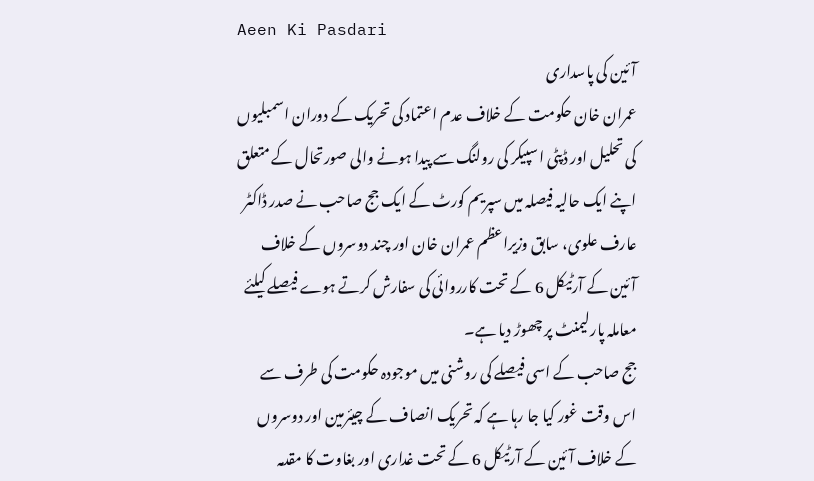Aeen Ki Pasdari
آئین کی پاسداری
عمران خان حکومت کے خلاف عدم اعتماد کی تحریک کے دوران اسمبلیوں کی تحلیل اور ڈپٹی اسپیکر کی رولنگ سے پیدا ہونے والی صورتحال کے متعلق اپنے ایک حالیہ فیصلہ میں سپریم کورٹ کے ایک جج صاحب نے صدر ڈاکٹر عارف علوی، سابق وزیراعظم عمران خان اور چند دوسروں کے خلاف آئین کے آرٹیکل 6 کے تحت کارروائی کی سفارش کرتے ہوے فیصلے کیلئے معاملہ پارلیمنٹ پر چھوڑ دیا ہے۔
جج صاحب کے اسی فیصلے کی روشنی میں موجودہ حکومت کی طرف سے اس وقت غور کیا جا رہا ہے کہ تحریک انصاف کے چیئرمین اور دوسروں کے خلاف آئین کے آرٹیکل 6 کے تحت غداری اور بغاوت کا مقدمہ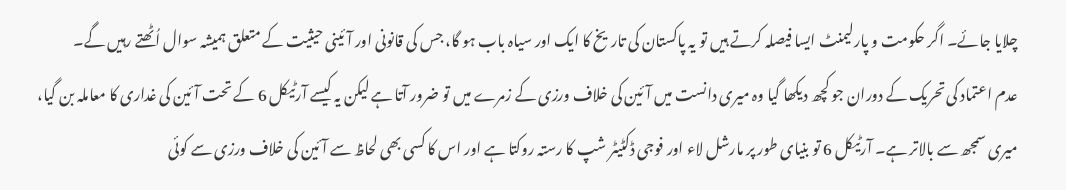چلایا جائے۔ اگر حکومت و پارلیمنٹ ایسا فیصلہ کرتے ہیں تو یہ پاکستان کی تاریخ کا ایک اور سیاہ باب ہو گا، جس کی قانونی اور آئینی حیثیت کے متعلق ہمیشہ سوال اُٹھتے رہیں گے۔
عدم اعتماد کی تحریک کے دوران جو کچھ دیکھا گیا وہ میری دانست میں آئین کی خلاف ورزی کے زمرے میں تو ضرور آتا ہے لیکن یہ کیسے آرٹیکل 6 کے تحت آئین کی غداری کا معاملہ بن گیا، میری سمجھ سے بالاتر ہے۔ آرٹیکل 6 تو بنیای طور پر مارشل لاء اور فوجی ڈکٹیٹر شپ کا رستہ روکتا ہے اور اس کا کسی بھی لحاظ سے آئین کی خلاف ورزی سے کوئی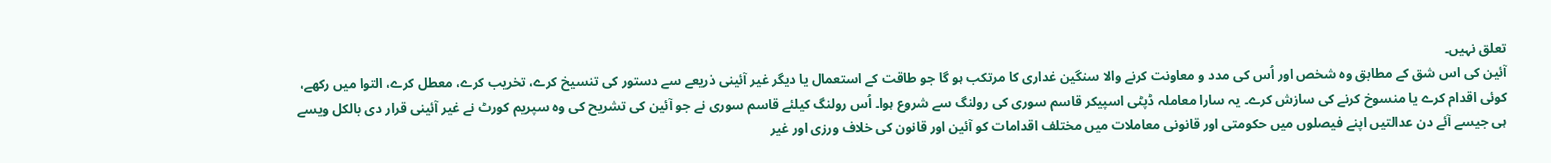تعلق نہیں۔
آئین کی اس شق کے مطابق وہ شخص اور اُس کی مدد و معاونت کرنے والا سنگین غداری کا مرتکب ہو گا جو طاقت کے استعمال یا دیگر غیر آئینی ذریعے سے دستور کی تنسیخ کرے، تخریب کرے، معطل کرے، التوا میں رکھے، کوئی اقدام کرے یا منسوخ کرنے کی سازش کرے۔ یہ سارا معاملہ ڈپٹی اسپیکر قاسم سوری کی رولنگ سے شروع ہوا۔ اُس رولنگ کیلئے قاسم سوری نے جو آئین کی تشریح کی وہ سپریم کورٹ نے غیر آئینی قرار دی بالکل ویسے ہی جیسے آئے دن عدالتیں اپنے فیصلوں میں حکومتی اور قانونی معاملات میں مختلف اقدامات کو آئین اور قانون کی خلاف ورزی اور غیر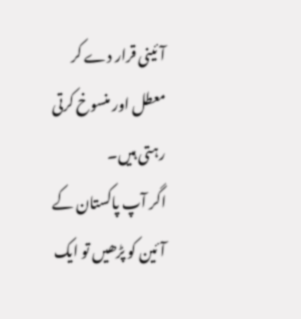آئینی قرار دے کر معطل اور منسوخ کرتی رہتی ہیں۔
اگر آپ پاکستان کے آئین کو پڑھیں تو ایک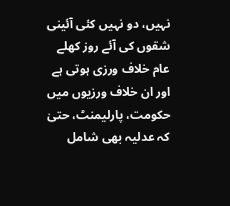نہیں، دو نہیں کئی آئینی شقوں کی آئے روز کھلے عام خلاف ورزی ہوتی ہے اور ان خلاف ورزیوں میں حکومت، پارلیمنٹ، حتیٰ کہ عدلیہ بھی شامل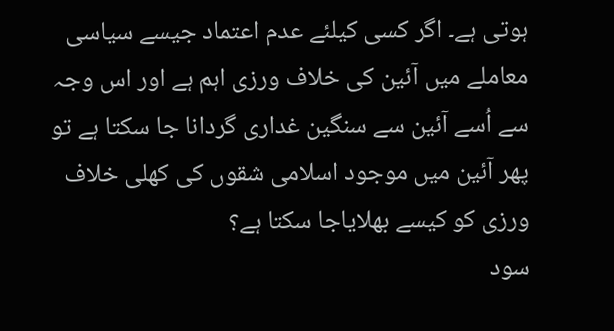ہوتی ہے۔ اگر کسی کیلئے عدم اعتماد جیسے سیاسی معاملے میں آئین کی خلاف ورزی اہم ہے اور اس وجہ سے اُسے آئین سے سنگین غداری گردانا جا سکتا ہے تو پھر آئین میں موجود اسلامی شقوں کی کھلی خلاف ورزی کو کیسے بھلایاجا سکتا ہے؟
سود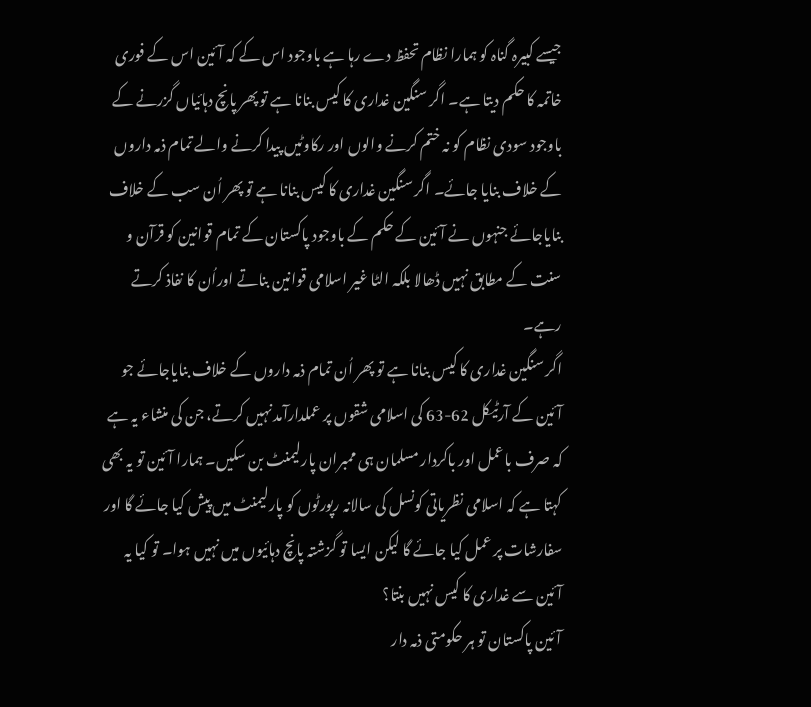جیسے کبیرہ گناہ کو ہمارا نظام تحفظ دے رہا ہے باوجود اس کے کہ آئین اس کے فوری خاتمہ کا حکم دیتا ہے۔ اگر سنگین غداری کا کیس بنانا ہے تو پھر پانچ دہائیاں گزرنے کے باوجود سودی نظام کو نہ ختم کرنے والوں اور رکاوٹیں پیدا کرنے والے تمام ذمہ داروں کے خلاف بنایا جائے۔ اگر سنگین غداری کا کیس بنانا ہے تو پھر اُن سب کے خلاف بنایاجائے جنہوں نے آئین کے حکم کے باوجود پاکستان کے تمام قوانین کو قرآن و سنت کے مطابق نہیں ڈھالا بلکہ الٹا غیر اسلامی قوانین بناتے اوراُن کا نفاذ کرتے رہے۔
اگر سنگین غداری کا کیس بنانا ہے تو پھر اُن تمام ذمہ داروں کے خلاف بنایاجائے جو آئین کے آرٹیکل 62-63 کی اسلامی شقوں پر عملدارآمد نہیں کرتے، جن کی منشاء یہ ہے کہ صرف باعمل اور باکردار مسلمان ہی ممبران پارلیمنٹ بن سکیں۔ ہمارا آئین تو یہ بھی کہتا ہے کہ اسلامی نظریاتی کونسل کی سالانہ رپورٹوں کو پارلیمنٹ میں پیش کیا جائے گا اور سفارشات پر عمل کیا جائے گا لیکن ایسا تو گزشتہ پانچ دہائیوں میں نہیں ہوا۔ تو کیا یہ آئین سے غداری کا کیس نہیں بنتا؟
آئین پاکستان تو ہر حکومتی ذمہ دار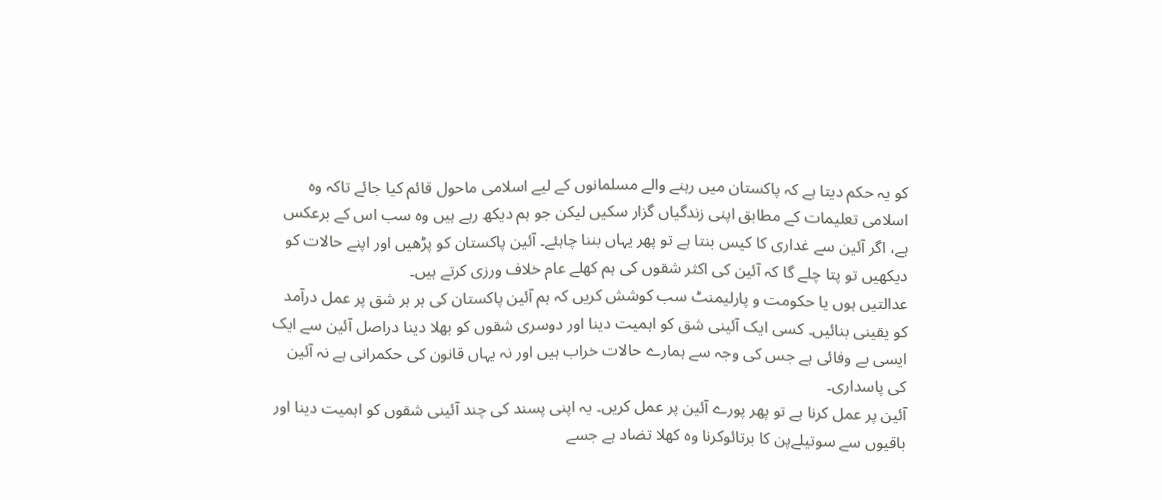کو یہ حکم دیتا ہے کہ پاکستان میں رہنے والے مسلمانوں کے لیے اسلامی ماحول قائم کیا جائے تاکہ وہ اسلامی تعلیمات کے مطابق اپنی زندگیاں گزار سکیں لیکن جو ہم دیکھ رہے ہیں وہ سب اس کے برعکس ہے، اگر آئین سے غداری کا کیس بنتا ہے تو پھر یہاں بننا چاہئے۔ آئین پاکستان کو پڑھیں اور اپنے حالات کو دیکھیں تو پتا چلے گا کہ آئین کی اکثر شقوں کی ہم کھلے عام خلاف ورزی کرتے ہیں۔
عدالتیں ہوں یا حکومت و پارلیمنٹ سب کوشش کریں کہ ہم آئین پاکستان کی ہر ہر شق پر عمل درآمد کو یقینی بنائیں۔ کسی ایک آئینی شق کو اہمیت دینا اور دوسری شقوں کو بھلا دینا دراصل آئین سے ایک ایسی بے وفائی ہے جس کی وجہ سے ہمارے حالات خراب ہیں اور نہ یہاں قانون کی حکمرانی ہے نہ آئین کی پاسداری۔
آئین پر عمل کرنا ہے تو پھر پورے آئین پر عمل کریں۔ یہ اپنی پسند کی چند آئینی شقوں کو اہمیت دینا اور باقیوں سے سوتیلےپن کا برتائوکرنا وہ کھلا تضاد ہے جسے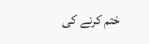ختم کرنے کی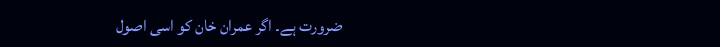ضرورت ہے۔ اگر عمران خان کو اسی اصول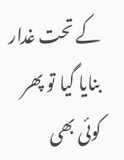کے تحت غدار بنایا گیا تو پھر کوئی بھی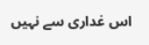اس غداری سے نہیں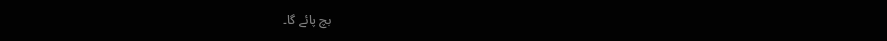بچ پائے گا۔